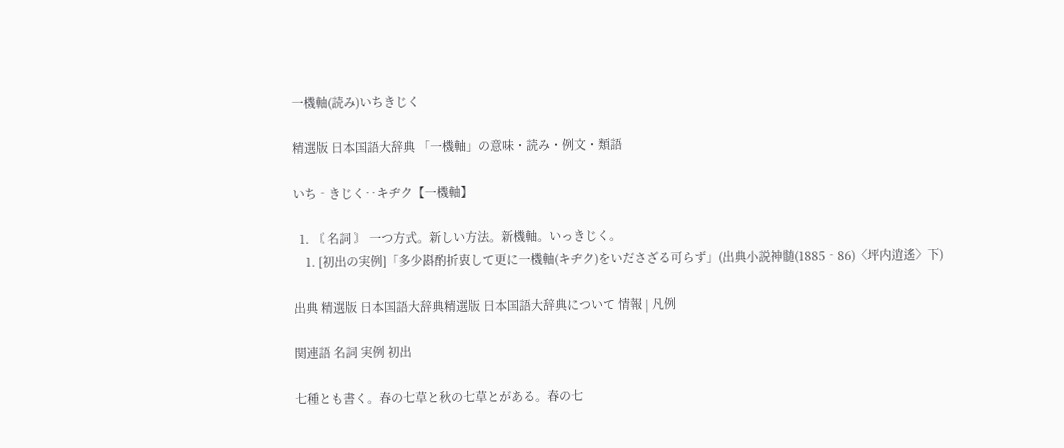一機軸(読み)いちきじく

精選版 日本国語大辞典 「一機軸」の意味・読み・例文・類語

いち‐きじく‥キヂク【一機軸】

  1. 〘 名詞 〙 一つ方式。新しい方法。新機軸。いっきじく。
    1. [初出の実例]「多少斟酌折衷して更に一機軸(キヂク)をいださざる可らず」(出典小説神髄(1885‐86)〈坪内逍遙〉下)

出典 精選版 日本国語大辞典精選版 日本国語大辞典について 情報 | 凡例

関連語 名詞 実例 初出

七種とも書く。春の七草と秋の七草とがある。春の七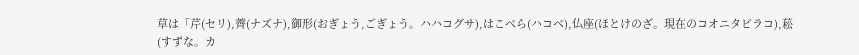草は「芹(セリ),薺(ナズナ),御形(おぎょう,ごぎょう。ハハコグサ),はこべら(ハコベ),仏座(ほとけのざ。現在のコオニタビラコ),菘(すずな。カ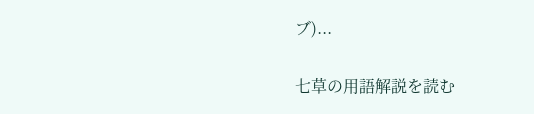ブ)...

七草の用語解説を読む